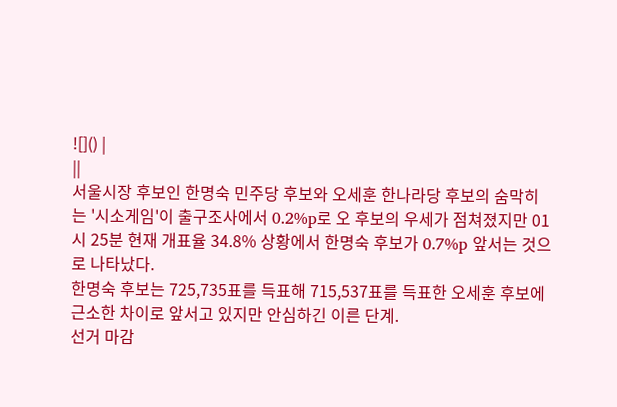![]() |
||
서울시장 후보인 한명숙 민주당 후보와 오세훈 한나라당 후보의 숨막히는 '시소게임'이 출구조사에서 0.2%p로 오 후보의 우세가 점쳐졌지만 01시 25분 현재 개표율 34.8% 상황에서 한명숙 후보가 0.7%p 앞서는 것으로 나타났다.
한명숙 후보는 725,735표를 득표해 715,537표를 득표한 오세훈 후보에 근소한 차이로 앞서고 있지만 안심하긴 이른 단계.
선거 마감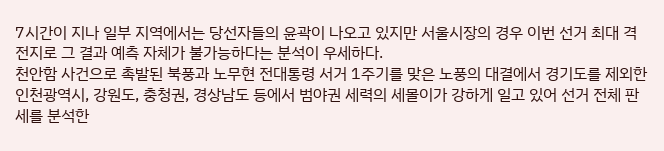7시간이 지나 일부 지역에서는 당선자들의 윤곽이 나오고 있지만 서울시장의 경우 이번 선거 최대 격전지로 그 결과 예측 자체가 불가능하다는 분석이 우세하다.
천안함 사건으로 촉발된 북풍과 노무현 전대통령 서거 1주기를 맞은 노풍의 대결에서 경기도를 제외한 인천광역시, 강원도, 충청권, 경상남도 등에서 범야권 세력의 세몰이가 강하게 일고 있어 선거 전체 판세를 분석한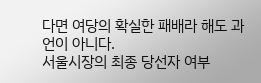다면 여당의 확실한 패배라 해도 과언이 아니다.
서울시장의 최종 당선자 여부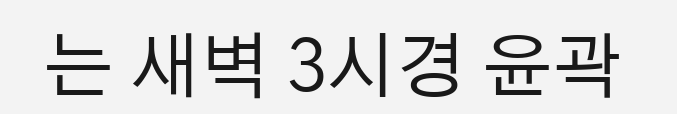는 새벽 3시경 윤곽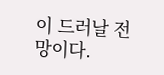이 드러날 전망이다.